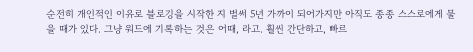순전히 개인적인 이유로 블로깅을 시작한 지 벌써 5년 가까이 되어가지만 아직도 종종 스스로에게 물을 때가 있다. 그냥 워드에 기록하는 것은 어때, 라고. 훨씬 간단하고, 빠르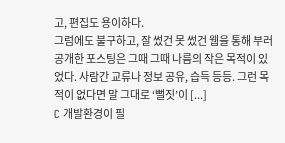고, 편집도 용이하다.
그럼에도 불구하고, 잘 썼건 못 썼건 웹을 통해 부러 공개한 포스팅은 그때 그때 나름의 작은 목적이 있었다. 사람간 교류나 정보 공유, 습득 등등. 그런 목적이 없다면 말 그대로 ‘뻘짓’이 [...]
C 개발환경이 필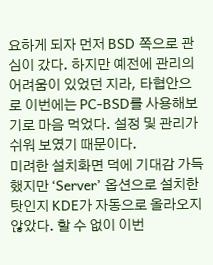요하게 되자 먼저 BSD 쪽으로 관심이 갔다. 하지만 예전에 관리의 어려움이 있었던 지라, 타협안으로 이번에는 PC-BSD를 사용해보기로 마음 먹었다. 설정 및 관리가 쉬워 보였기 때문이다.
미려한 설치화면 덕에 기대감 가득했지만 ‘Server’ 옵션으로 설치한 탓인지 KDE가 자동으로 올라오지 않았다. 할 수 없이 이번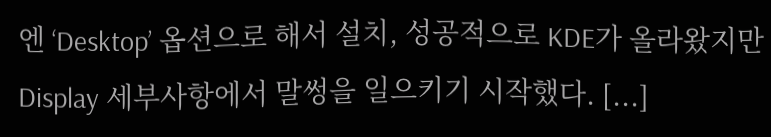엔 ‘Desktop’ 옵션으로 해서 설치, 성공적으로 KDE가 올라왔지만 Display 세부사항에서 말썽을 일으키기 시작했다. [...]